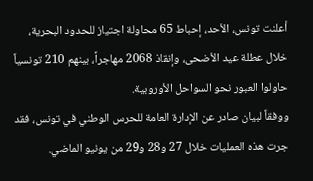أعلنت تونس، الأحد، إحباط 65 محاولة اجتياز للحدود البحرية، خلال عطلة عيد الأضحى، وإنقاذ 2068 مهاجراً، بينهم 210 تونسياً حاولوا العبور نحو السواحل الأوروبية.
ووفقاً لبيان صادر عن الإدارة العامة للحرس الوطني في تونس، فقد جرت هذه العمليات خلال 27 و28 و29 من يونيو الماضي.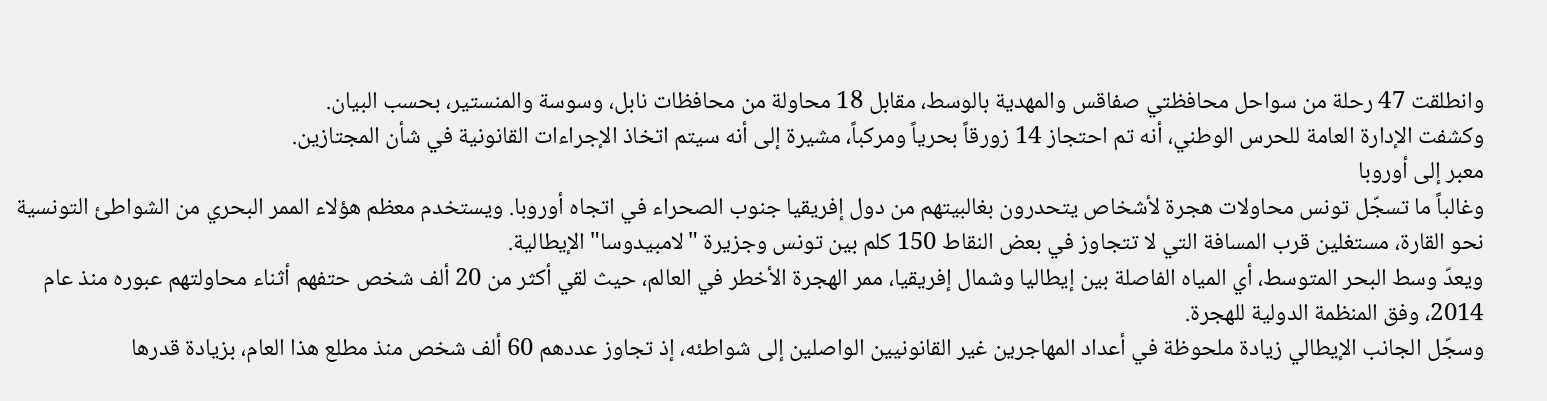وانطلقت 47 رحلة من سواحل محافظتي صفاقس والمهدية بالوسط، مقابل 18 محاولة من محافظات نابل، وسوسة والمنستير، بحسب البيان.
وكشفت الإدارة العامة للحرس الوطني، أنه تم احتجاز 14 زورقاً بحرياً ومركباً، مشيرة إلى أنه سيتم اتخاذ الإجراءات القانونية في شأن المجتازين.
معبر إلى أوروبا
وغالباً ما تسجّل تونس محاولات هجرة لأشخاص يتحدرون بغالبيتهم من دول إفريقيا جنوب الصحراء في اتجاه أوروبا. ويستخدم معظم هؤلاء الممر البحري من الشواطئ التونسية نحو القارة، مستغلين قرب المسافة التي لا تتجاوز في بعض النقاط 150 كلم بين تونس وجزيرة "لامبيدوسا" الإيطالية.
ويعدّ وسط البحر المتوسط، أي المياه الفاصلة بين إيطاليا وشمال إفريقيا، ممر الهجرة الأخطر في العالم، حيث لقي أكثر من 20 ألف شخص حتفهم أثناء محاولتهم عبوره منذ عام 2014، وفق المنظمة الدولية للهجرة.
وسجّل الجانب الإيطالي زيادة ملحوظة في أعداد المهاجرين غير القانونيين الواصلين إلى شواطئه، إذ تجاوز عددهم 60 ألف شخص منذ مطلع هذا العام، بزيادة قدرها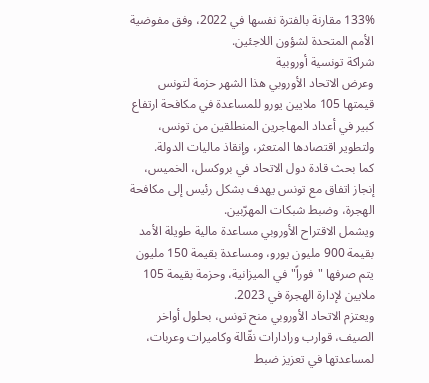133% مقارنة بالفترة نفسها في 2022، وفق مفوضية الأمم المتحدة لشؤون اللاجئين.
شراكة تونسية أوروبية
وعرض الاتحاد الأوروبي هذا الشهر حزمة لتونس قيمتها 105 ملايين يورو للمساعدة في مكافحة ارتفاع كبير في أعداد المهاجرين المنطلقين من تونس، ولتطوير اقتصادها المتعثر، وإنقاذ ماليات الدولة.
كما بحث قادة دول الاتحاد في بروكسل، الخميس، إنجاز اتفاق مع تونس يهدف بشكل رئيس إلى مكافحة الهجرة، وضبط شبكات المهرّبين.
ويشمل الاقتراح الأوروبي مساعدة مالية طويلة الأمد بقيمة 900 مليون يورو، ومساعدة بقيمة 150 مليون يتم صرفها "فوراً" في الميزانية، وحزمة بقيمة 105 ملايين لإدارة الهجرة في 2023.
ويعتزم الاتحاد الأوروبي منح تونس، بحلول أواخر الصيف، قوارب ورادارات نقّالة وكاميرات وعربات، لمساعدتها في تعزيز ضبط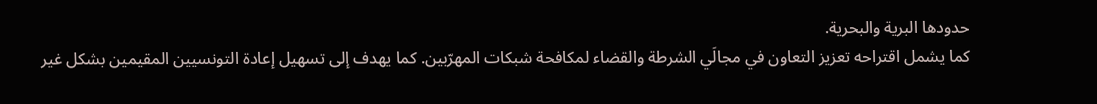حدودها البرية والبحرية.
كما يشمل اقتراحه تعزيز التعاون في مجالَي الشرطة والقضاء لمكافحة شبكات المهرّبين. كما يهدف إلى تسهيل إعادة التونسيين المقيمين بشكل غير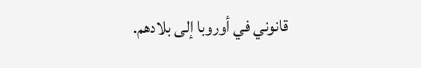قانوني في أوروبا إلى بلادهم.